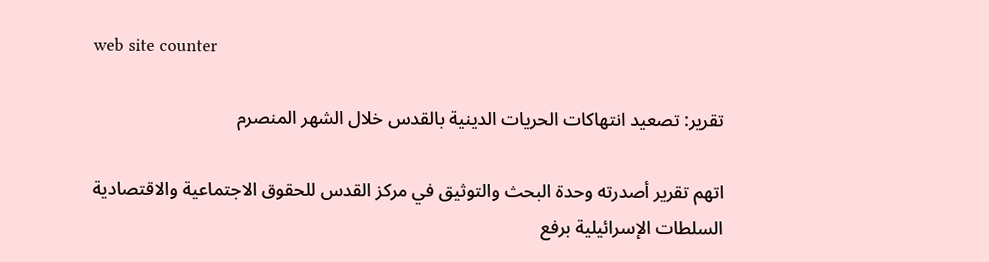web site counter

تقرير: تصعيد انتهاكات الحريات الدينية بالقدس خلال الشهر المنصرم

اتهم تقرير أصدرته وحدة البحث والتوثيق في مركز القدس للحقوق الاجتماعية والاقتصادية السلطات الإسرائيلية برفع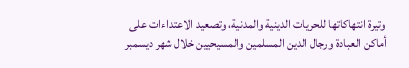وتيرة انتهاكاتها للحريات الدينية والمدنية، وتصعيد الاعتداءات على أماكن العبادة ورجال الدين المسلمين والمسيحيين خلال شهر ديسمبر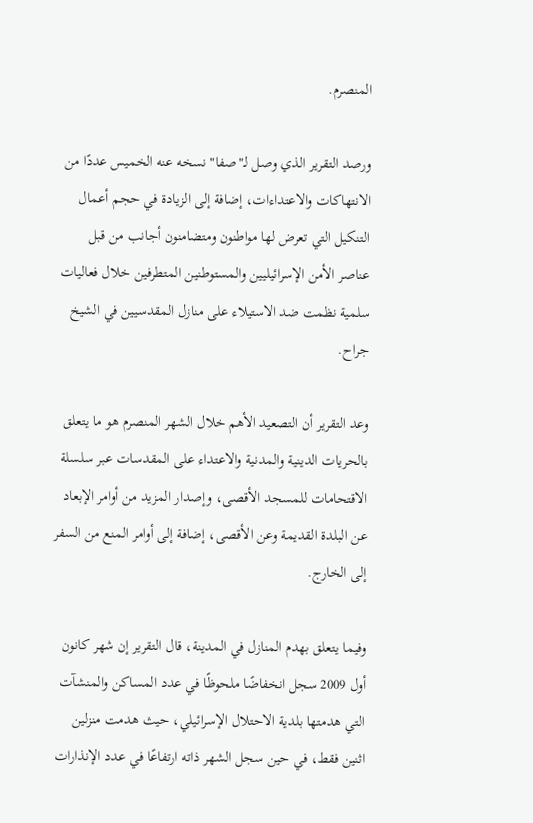المنصرم.

ورصد التقرير الذي وصل لـ"صفا" نسخه عنه الخميس عددًا من الانتهاكات والاعتداءات، إضافة إلى الزيادة في حجم أعمال التنكيل التي تعرض لها مواطنون ومتضامنون أجانب من قبل عناصر الأمن الإسرائيليين والمستوطنين المتطرفين خلال فعاليات سلمية نظمت ضد الاستيلاء على منازل المقدسيين في الشيخ جراح.

وعد التقرير أن التصعيد الأهم خلال الشهر المنصرم هو ما يتعلق بالحريات الدينية والمدنية والاعتداء على المقدسات عبر سلسلة الاقتحامات للمسجد الأقصى، وإصدار المزيد من أوامر الإبعاد عن البلدة القديمة وعن الأقصى، إضافة إلى أوامر المنع من السفر إلى الخارج.

وفيما يتعلق بهدم المنازل في المدينة، قال التقرير إن شهر كانون أول 2009 سجل انخفاضًا ملحوظًا في عدد المساكن والمنشآت التي هدمتها بلدية الاحتلال الإسرائيلي، حيث هدمت منزلين اثنين فقط، في حين سجل الشهر ذاته ارتفاعًا في عدد الإنذارات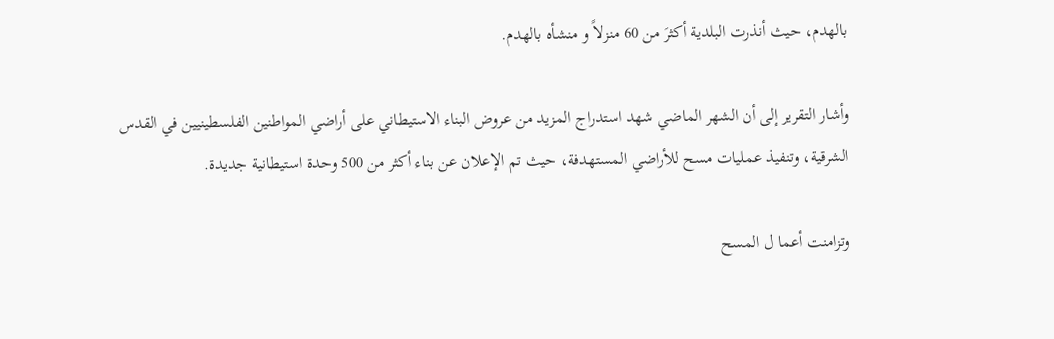بالهدم، حيث أنذرت البلدية أكثرَ من 60 منزلاً و منشأه بالهدم.

وأشار التقرير إلى أن الشهر الماضي شهد استدراج المزيد من عروض البناء الاستيطاني على أراضي المواطنين الفلسطينيين في القدس الشرقية، وتنفيذ عمليات مسح للأراضي المستهدفة، حيث تم الإعلان عن بناء أكثر من 500 وحدة استيطانية جديدة.

وتزامنت أعما ل المسح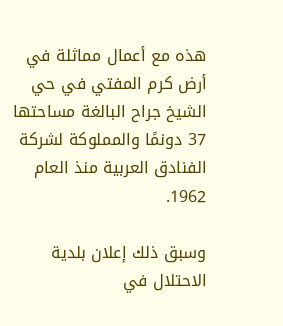هذه مع أعمال مماثلة في أرض كرم المفتي في حي الشيخ جراح البالغة مساحتها 37 دونمًا والمملوكة لشركة الفنادق العربية منذ العام 1962.

وسبق ذلك إعلان بلدية الاحتلال في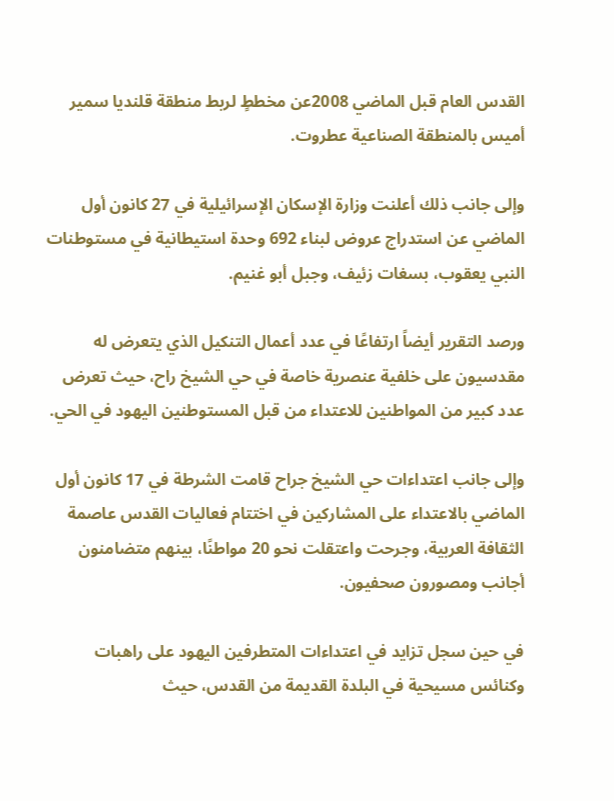القدس العام قبل الماضي 2008عن مخططٍ لربط منطقة قلنديا سمير أميس بالمنطقة الصناعية عطروت.

وإلى جانب ذلك أعلنت وزارة الإسكان الإسرائيلية في 27 كانون أول الماضي عن استدراج عروض لبناء 692 وحدة استيطانية في مستوطنات النبي يعقوب، بسغات زئيف، وجبل أبو غنيم.

ورصد التقرير أيضاً ارتفاعًا في عدد أعمال التنكيل الذي يتعرض له مقدسيون على خلفية عنصرية خاصة في حي الشيخ راح، حيث تعرض عدد كبير من المواطنين للاعتداء من قبل المستوطنين اليهود في الحي.

وإلى جانب اعتداءات حي الشيخ جراح قامت الشرطة في 17 كانون أول الماضي بالاعتداء على المشاركين في اختتام فعاليات القدس عاصمة الثقافة العربية، وجرحت واعتقلت نحو 20 مواطنًا، بينهم متضامنون أجانب ومصورون صحفيون.

في حين سجل تزايد في اعتداءات المتطرفين اليهود على راهبات وكنائس مسيحية في البلدة القديمة من القدس، حيث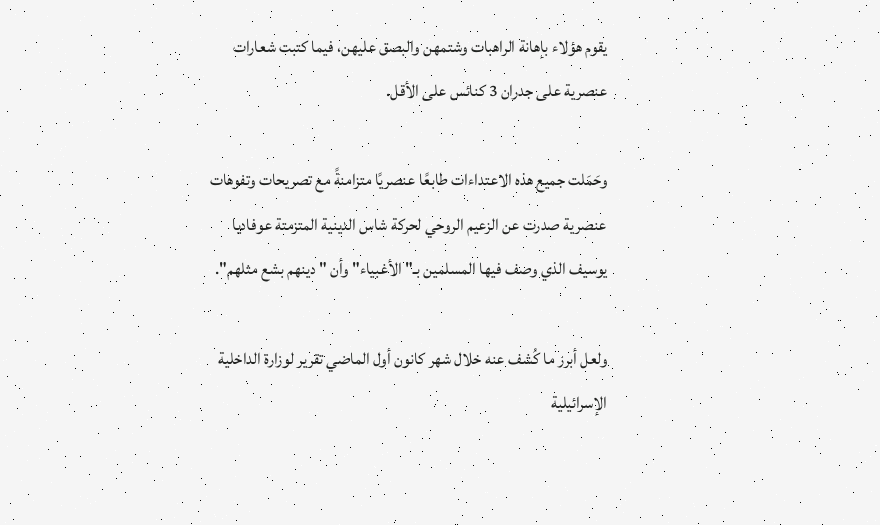يقوم هؤلاء بإهانة الراهبات وشتمهن والبصق عليهن، فيما كتبت شعارات عنصرية على جدران 3 كنائس على الأقل.

وحَمَلت جميع هذه الاعتداءات طابعًا عنصريًا متزامنةً مع تصريحات وتفوهات عنصرية صدرت عن الزعيم الروحي لحركة شاس الدينية المتزمتة عوفاديا يوسيف الذي وصف فيها المسلمين بـ" الأغبياء" وأن " دينهم بشع مثلهم".

ولعل أبرز ما كُشف عنه خلال شهر كانون أول الماضي تقرير لوزارة الداخلية الإسرائيلية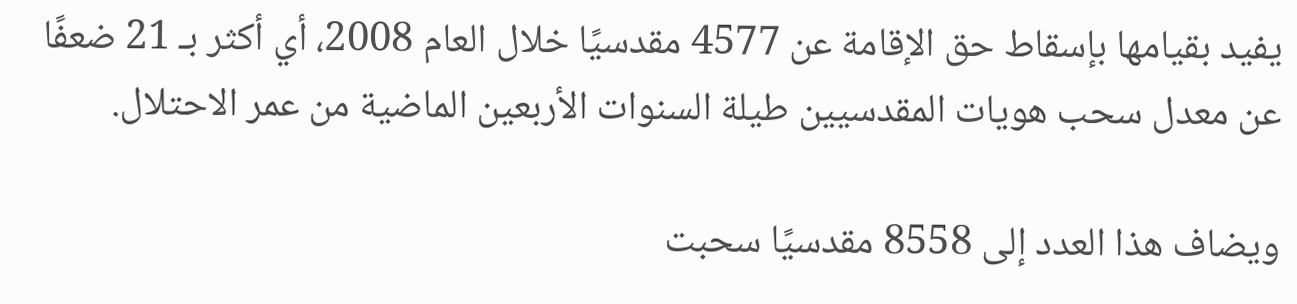يفيد بقيامها بإسقاط حق الإقامة عن 4577 مقدسيًا خلال العام 2008، أي أكثر بـ 21 ضعفًا عن معدل سحب هويات المقدسيين طيلة السنوات الأربعين الماضية من عمر الاحتلال.

ويضاف هذا العدد إلى 8558 مقدسيًا سحبت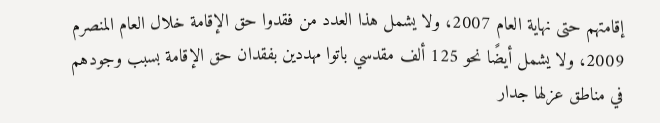إقامتهم حتى نهاية العام 2007، ولا يشمل هذا العدد من فقدوا حق الإقامة خلال العام المنصرم 2009، ولا يشمل أيضًا نحو 125 ألف مقدسي باتوا مهددين بفقدان حق الإقامة بسبب وجودهم في مناطق عزلها جدار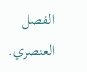الفصل العنصري.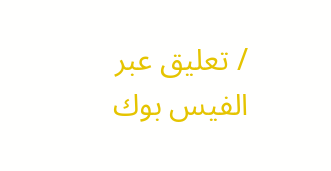/ تعليق عبر الفيس بوك